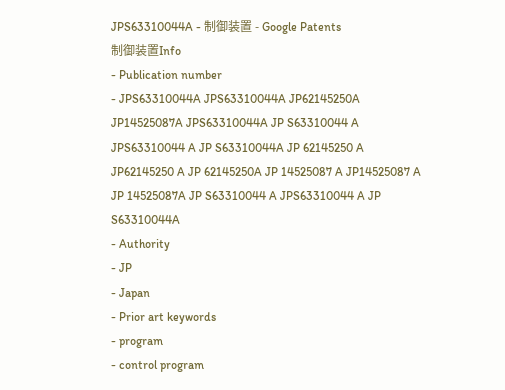JPS63310044A - 制御装置 - Google Patents
制御装置Info
- Publication number
- JPS63310044A JPS63310044A JP62145250A JP14525087A JPS63310044A JP S63310044 A JPS63310044 A JP S63310044A JP 62145250 A JP62145250 A JP 62145250A JP 14525087 A JP14525087 A JP 14525087A JP S63310044 A JPS63310044 A JP S63310044A
- Authority
- JP
- Japan
- Prior art keywords
- program
- control program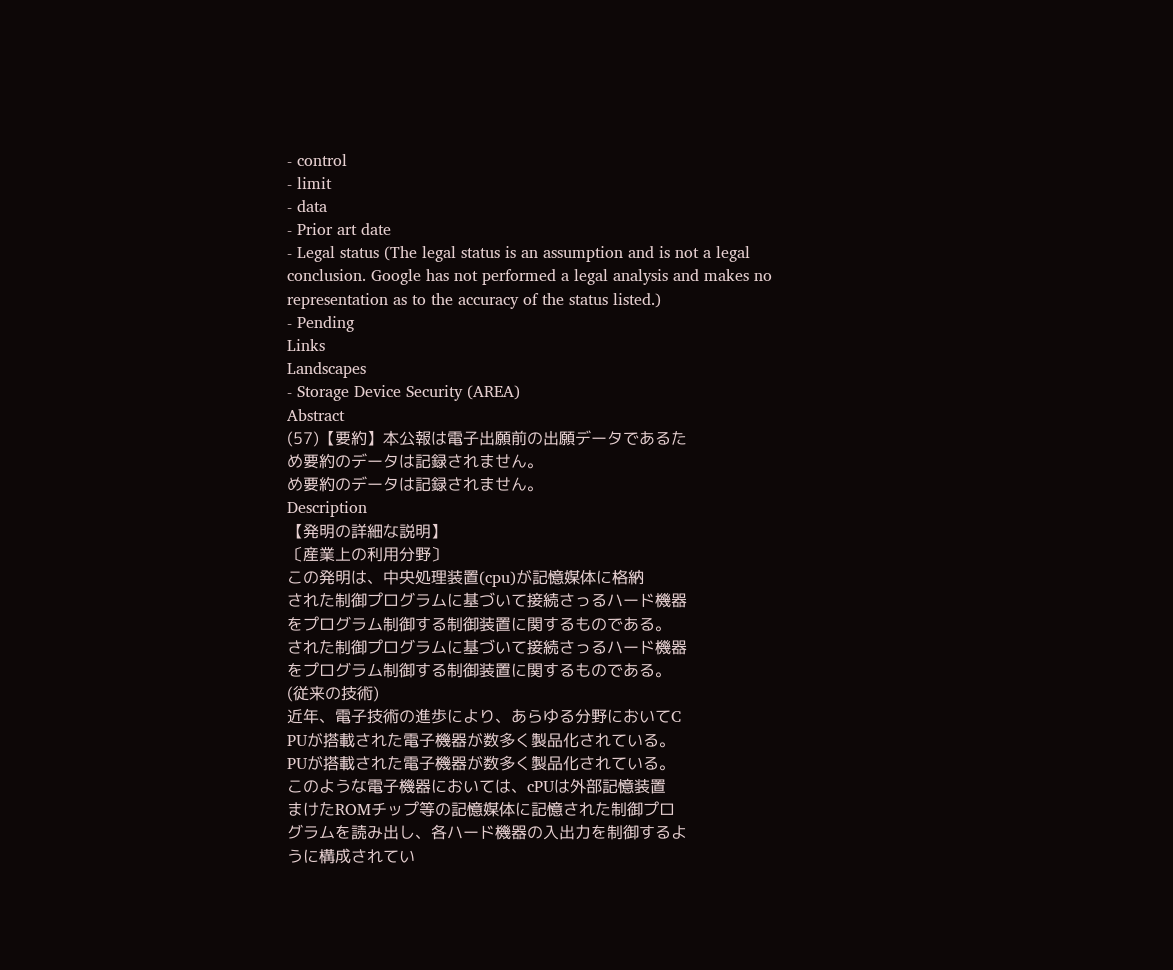- control
- limit
- data
- Prior art date
- Legal status (The legal status is an assumption and is not a legal conclusion. Google has not performed a legal analysis and makes no representation as to the accuracy of the status listed.)
- Pending
Links
Landscapes
- Storage Device Security (AREA)
Abstract
(57)【要約】本公報は電子出願前の出願データであるた
め要約のデータは記録されません。
め要約のデータは記録されません。
Description
【発明の詳細な説明】
〔産業上の利用分野〕
この発明は、中央処理装置(cpu)が記憶媒体に格納
された制御プログラムに基づいて接続さっるハード機器
をプログラム制御する制御装置に関するものである。
された制御プログラムに基づいて接続さっるハード機器
をプログラム制御する制御装置に関するものである。
(従来の技術)
近年、電子技術の進歩により、あらゆる分野においてC
PUが搭載された電子機器が数多く製品化されている。
PUが搭載された電子機器が数多く製品化されている。
このような電子機器においては、cPUは外部記憶装置
まけたROMチップ等の記憶媒体に記憶された制御プロ
グラムを読み出し、各ハード機器の入出力を制御するよ
うに構成されてい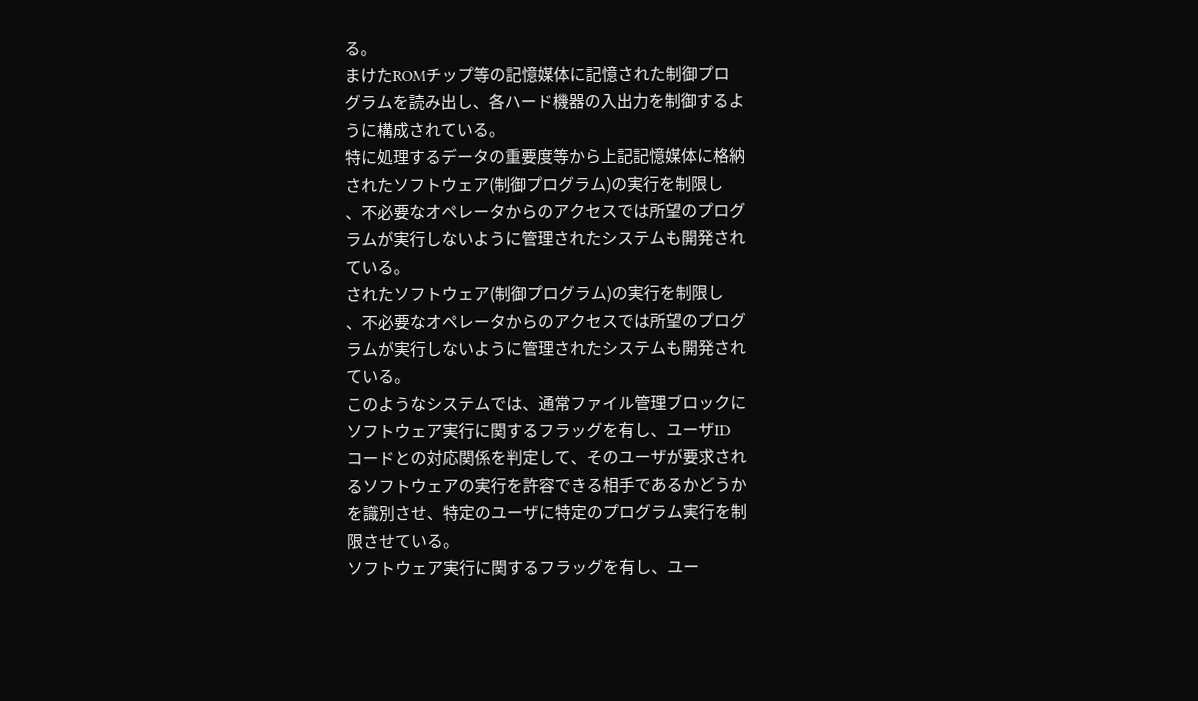る。
まけたROMチップ等の記憶媒体に記憶された制御プロ
グラムを読み出し、各ハード機器の入出力を制御するよ
うに構成されている。
特に処理するデータの重要度等から上記記憶媒体に格納
されたソフトウェア(制御プログラム)の実行を制限し
、不必要なオペレータからのアクセスでは所望のプログ
ラムが実行しないように管理されたシステムも開発され
ている。
されたソフトウェア(制御プログラム)の実行を制限し
、不必要なオペレータからのアクセスでは所望のプログ
ラムが実行しないように管理されたシステムも開発され
ている。
このようなシステムでは、通常ファイル管理ブロックに
ソフトウェア実行に関するフラッグを有し、ユーザID
コードとの対応関係を判定して、そのユーザが要求され
るソフトウェアの実行を許容できる相手であるかどうか
を識別させ、特定のユーザに特定のプログラム実行を制
限させている。
ソフトウェア実行に関するフラッグを有し、ユー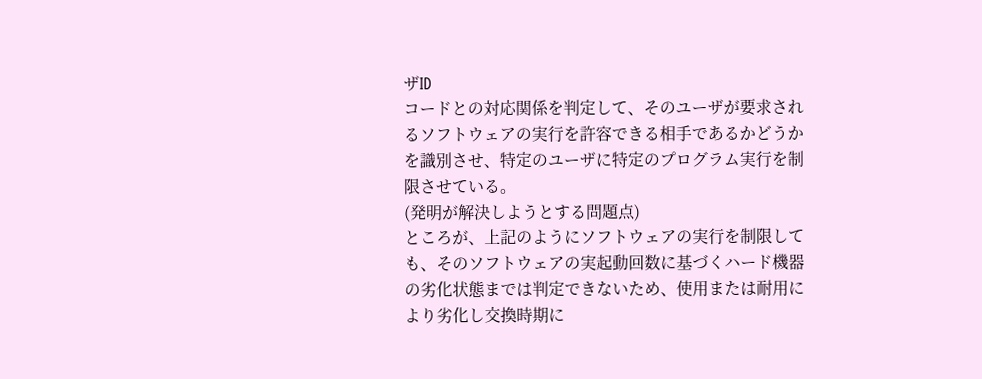ザID
コードとの対応関係を判定して、そのユーザが要求され
るソフトウェアの実行を許容できる相手であるかどうか
を識別させ、特定のユーザに特定のプログラム実行を制
限させている。
(発明が解決しようとする問題点)
ところが、上記のようにソフトウェアの実行を制限して
も、そのソフトウェアの実起動回数に基づくハード機器
の劣化状態までは判定できないため、使用または耐用に
より劣化し交換時期に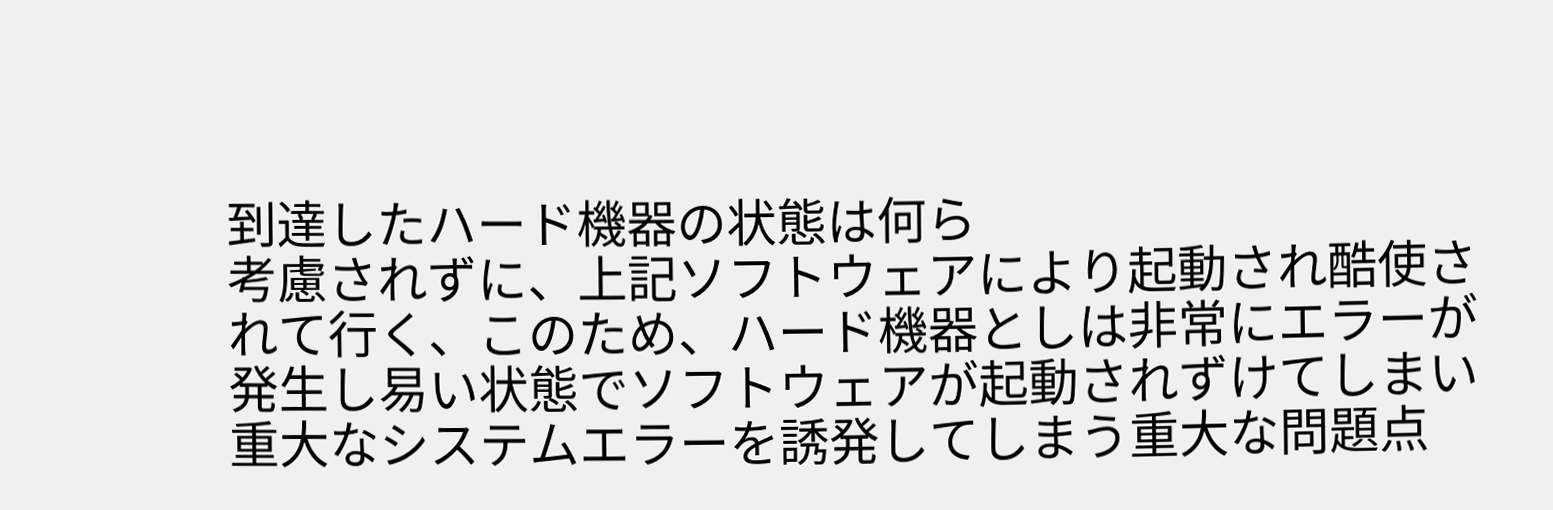到達したハード機器の状態は何ら
考慮されずに、上記ソフトウェアにより起動され酷使さ
れて行く、このため、ハード機器としは非常にエラーが
発生し易い状態でソフトウェアが起動されずけてしまい
重大なシステムエラーを誘発してしまう重大な問題点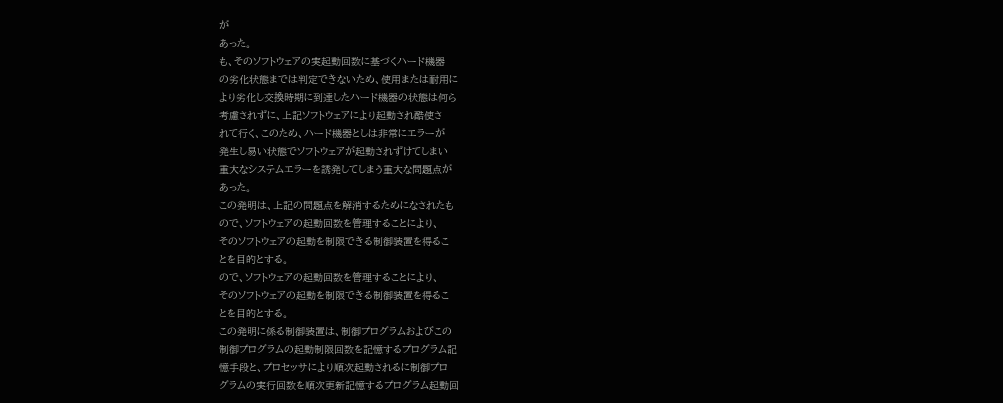が
あった。
も、そのソフトウェアの実起動回数に基づくハード機器
の劣化状態までは判定できないため、使用または耐用に
より劣化し交換時期に到達したハード機器の状態は何ら
考慮されずに、上記ソフトウェアにより起動され酷使さ
れて行く、このため、ハード機器としは非常にエラーが
発生し易い状態でソフトウェアが起動されずけてしまい
重大なシステムエラーを誘発してしまう重大な問題点が
あった。
この発明は、上記の問題点を解消するためになされたも
ので、ソフトウェアの起動回数を管理することにより、
そのソフトウェアの起動を制限できる制御装置を得るこ
とを目的とする。
ので、ソフトウェアの起動回数を管理することにより、
そのソフトウェアの起動を制限できる制御装置を得るこ
とを目的とする。
この発明に係る制御装置は、制御プログラムおよびこの
制御プログラムの起動制限回数を記憶するプログラム記
憶手段と、プロセッサにより順次起動されるに制御プロ
グラムの実行回数を順次更新記憶するプログラム起動回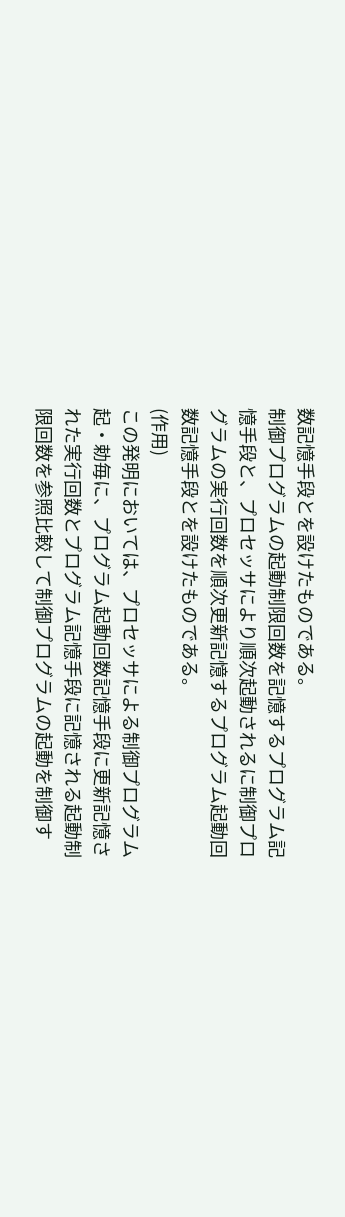数記憶手段とを設けたものである。
制御プログラムの起動制限回数を記憶するプログラム記
憶手段と、プロセッサにより順次起動されるに制御プロ
グラムの実行回数を順次更新記憶するプログラム起動回
数記憶手段とを設けたものである。
(作用)
この発明においては、プロセッサによる制御プログラム
起・勅毎に、プログラム起動回数記憶手段に更新記憶さ
れた実行回数とプログラム記憶手段に記憶される起動制
限回数を参照比較して制御プログラムの起動を制御す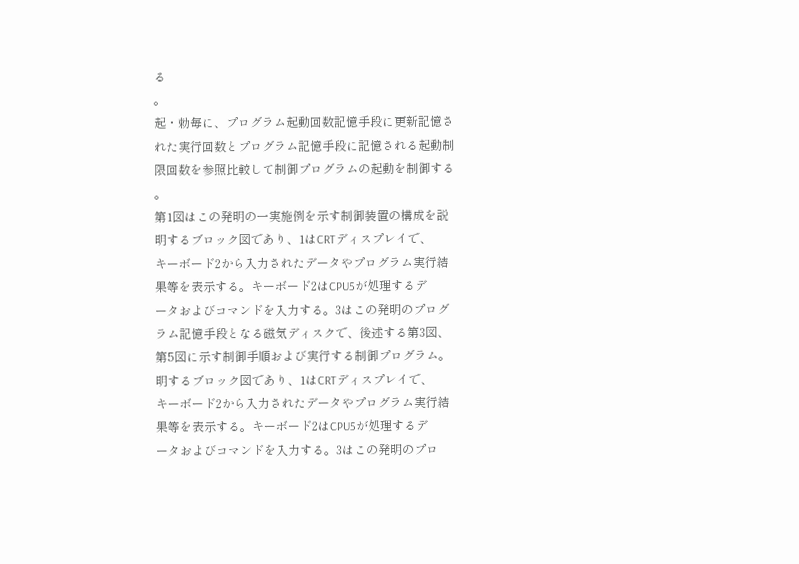る
。
起・勅毎に、プログラム起動回数記憶手段に更新記憶さ
れた実行回数とプログラム記憶手段に記憶される起動制
限回数を参照比較して制御プログラムの起動を制御する
。
第1図はこの発明の一実施例を示す制御装置の構成を説
明するブロック図であり、1はCRTディスプレイで、
キーボード2から入力されたデータやプログラム実行結
果等を表示する。キーボード2はCPU5が処理するデ
ータおよびコマンドを入力する。3はこの発明のプログ
ラム記憶手段となる磁気ディスクで、後述する第3図、
第5図に示す制御手順および実行する制御プログラム。
明するブロック図であり、1はCRTディスプレイで、
キーボード2から入力されたデータやプログラム実行結
果等を表示する。キーボード2はCPU5が処理するデ
ータおよびコマンドを入力する。3はこの発明のプロ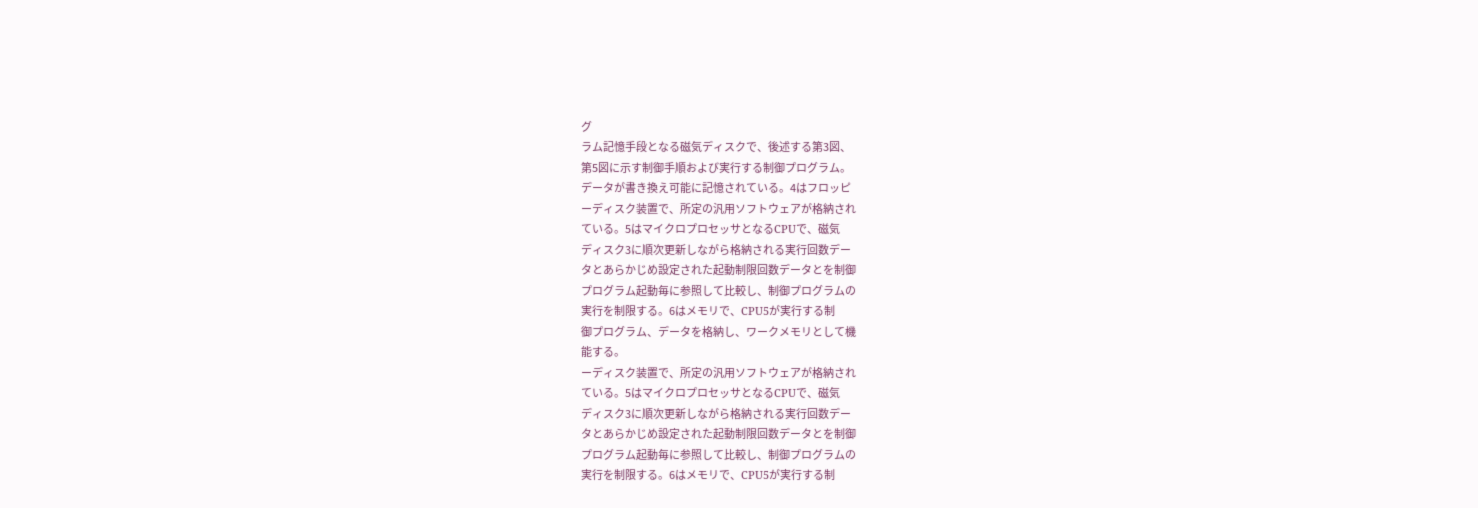グ
ラム記憶手段となる磁気ディスクで、後述する第3図、
第5図に示す制御手順および実行する制御プログラム。
データが書き換え可能に記憶されている。4はフロッピ
ーディスク装置で、所定の汎用ソフトウェアが格納され
ている。5はマイクロプロセッサとなるCPUで、磁気
ディスク3に順次更新しながら格納される実行回数デー
タとあらかじめ設定された起動制限回数データとを制御
プログラム起動毎に参照して比較し、制御プログラムの
実行を制限する。6はメモリで、CPU5が実行する制
御プログラム、データを格納し、ワークメモリとして機
能する。
ーディスク装置で、所定の汎用ソフトウェアが格納され
ている。5はマイクロプロセッサとなるCPUで、磁気
ディスク3に順次更新しながら格納される実行回数デー
タとあらかじめ設定された起動制限回数データとを制御
プログラム起動毎に参照して比較し、制御プログラムの
実行を制限する。6はメモリで、CPU5が実行する制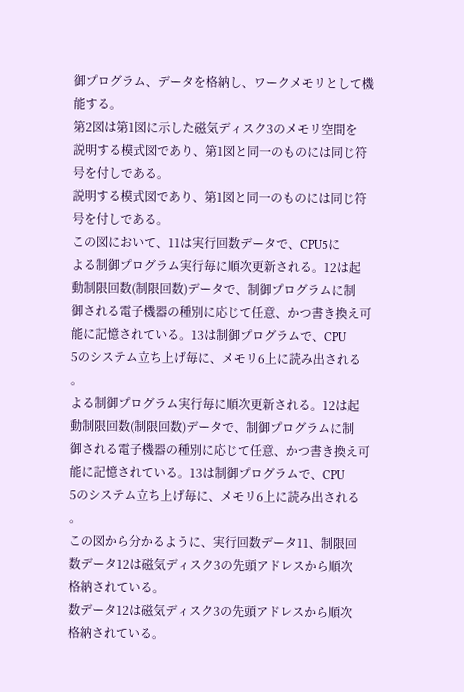御プログラム、データを格納し、ワークメモリとして機
能する。
第2図は第1図に示した磁気ディスク3のメモリ空間を
説明する模式図であり、第1図と同一のものには同じ符
号を付しである。
説明する模式図であり、第1図と同一のものには同じ符
号を付しである。
この図において、11は実行回数データで、CPU5に
よる制御プログラム実行毎に順次更新される。12は起
動制限回数(制限回数)データで、制御プログラムに制
御される電子機器の種別に応じて任意、かつ書き換え可
能に記憶されている。13は制御プログラムで、CPU
5のシステム立ち上げ毎に、メモリ6上に読み出される
。
よる制御プログラム実行毎に順次更新される。12は起
動制限回数(制限回数)データで、制御プログラムに制
御される電子機器の種別に応じて任意、かつ書き換え可
能に記憶されている。13は制御プログラムで、CPU
5のシステム立ち上げ毎に、メモリ6上に読み出される
。
この図から分かるように、実行回数データ11、制限回
数データ12は磁気ディスク3の先頭アドレスから順次
格納されている。
数データ12は磁気ディスク3の先頭アドレスから順次
格納されている。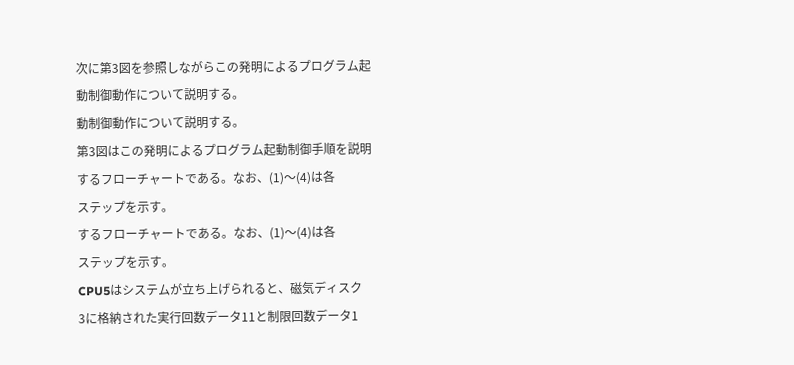次に第3図を参照しながらこの発明によるプログラム起
動制御動作について説明する。
動制御動作について説明する。
第3図はこの発明によるプログラム起動制御手順を説明
するフローチャートである。なお、(1)〜(4)は各
ステップを示す。
するフローチャートである。なお、(1)〜(4)は各
ステップを示す。
CPU5はシステムが立ち上げられると、磁気ディスク
3に格納された実行回数データ11と制限回数データ1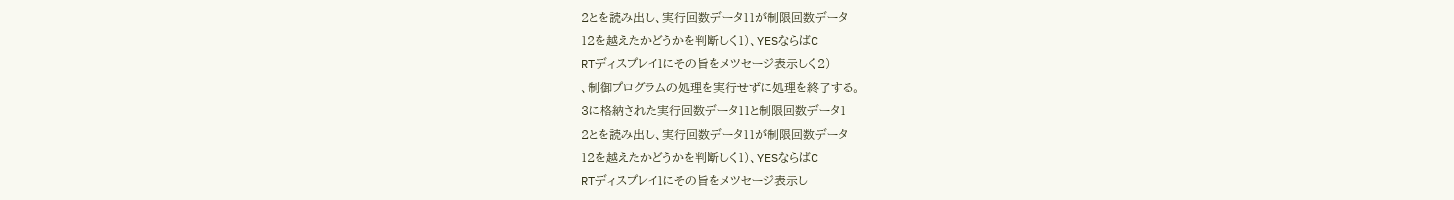2とを読み出し、実行回数データ11が制限回数データ
12を越えたかどうかを判断しく1)、YESならばC
RTディスプレイ1にその旨をメツセージ表示しく2)
、制御プログラムの処理を実行せずに処理を終了する。
3に格納された実行回数データ11と制限回数データ1
2とを読み出し、実行回数データ11が制限回数データ
12を越えたかどうかを判断しく1)、YESならばC
RTディスプレイ1にその旨をメツセージ表示し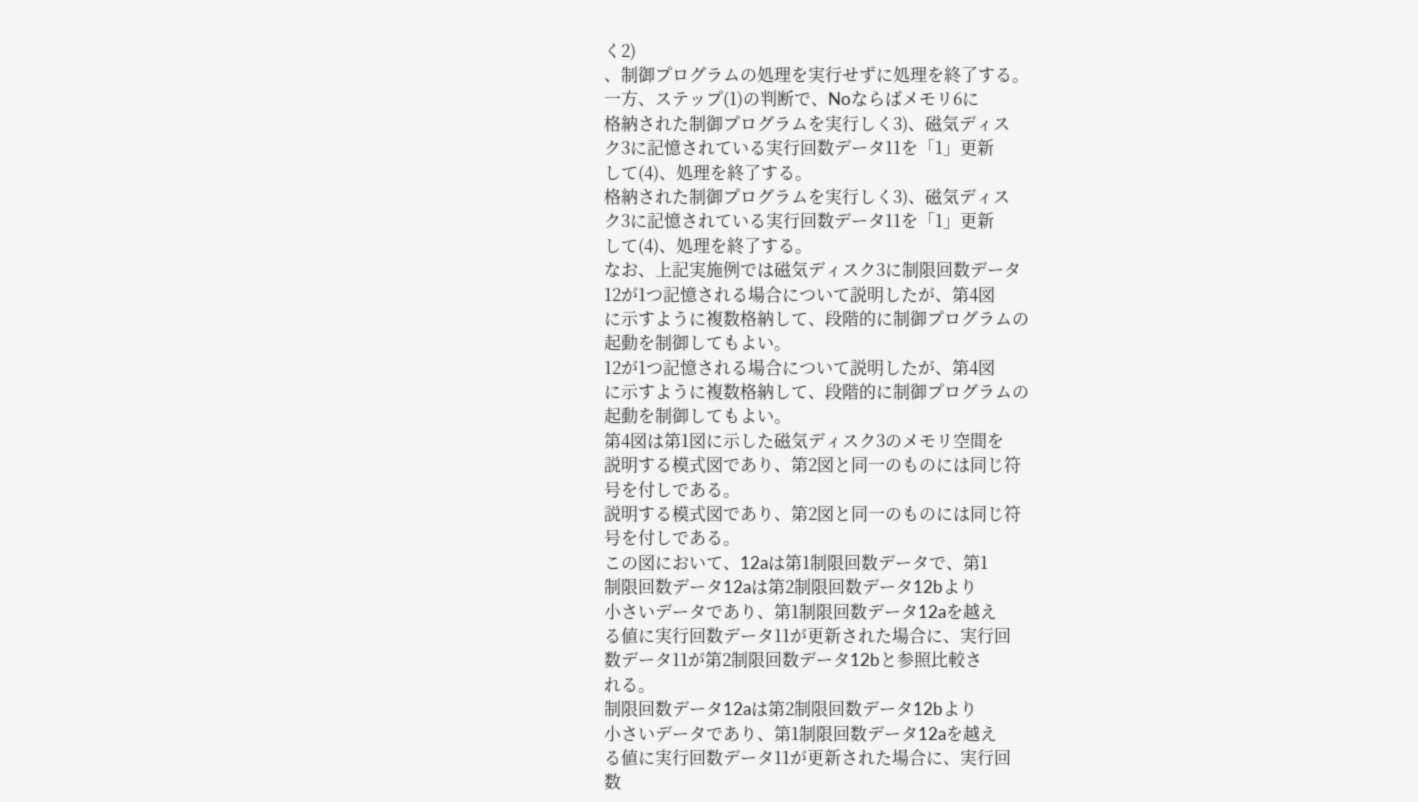く2)
、制御プログラムの処理を実行せずに処理を終了する。
一方、ステップ(1)の判断で、Noならばメモリ6に
格納された制御プログラムを実行しく3)、磁気ディス
ク3に記憶されている実行回数データ11を「1」更新
して(4)、処理を終了する。
格納された制御プログラムを実行しく3)、磁気ディス
ク3に記憶されている実行回数データ11を「1」更新
して(4)、処理を終了する。
なお、上記実施例では磁気ディスク3に制限回数データ
12が1つ記憶される場合について説明したが、第4図
に示すように複数格納して、段階的に制御プログラムの
起動を制御してもよい。
12が1つ記憶される場合について説明したが、第4図
に示すように複数格納して、段階的に制御プログラムの
起動を制御してもよい。
第4図は第1図に示した磁気ディスク3のメモリ空間を
説明する模式図であり、第2図と同一のものには同じ符
号を付しである。
説明する模式図であり、第2図と同一のものには同じ符
号を付しである。
この図において、12aは第1制限回数データで、第1
制限回数データ12aは第2制限回数データ12bより
小さいデータであり、第1制限回数データ12aを越え
る値に実行回数データ11が更新された場合に、実行回
数データ11が第2制限回数データ12bと参照比較さ
れる。
制限回数データ12aは第2制限回数データ12bより
小さいデータであり、第1制限回数データ12aを越え
る値に実行回数データ11が更新された場合に、実行回
数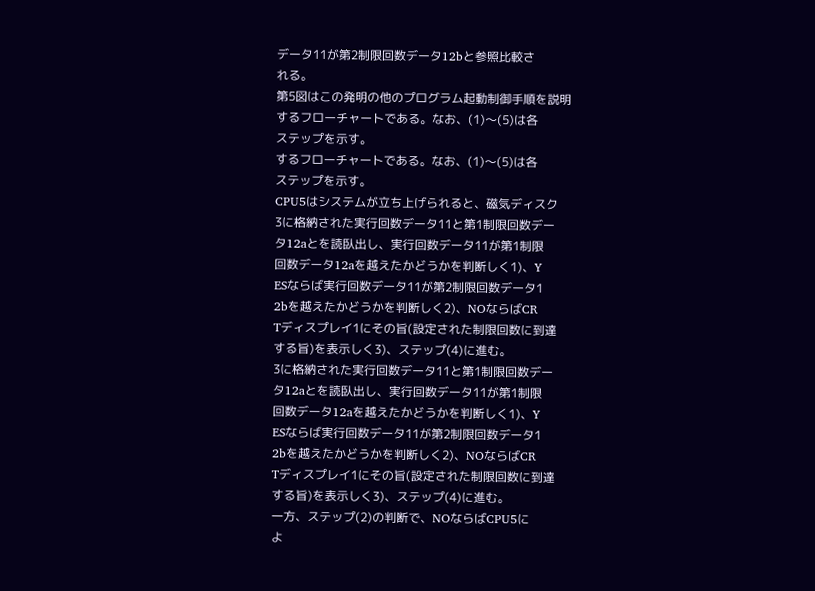データ11が第2制限回数データ12bと参照比較さ
れる。
第5図はこの発明の他のプログラム起動制御手順を説明
するフローチャートである。なお、(1)〜(5)は各
ステップを示す。
するフローチャートである。なお、(1)〜(5)は各
ステップを示す。
CPU5はシステムが立ち上げられると、磁気ディスク
3に格納された実行回数データ11と第1制限回数デー
タ12aとを読臥出し、実行回数データ11が第1制限
回数データ12aを越えたかどうかを判断しく1)、Y
ESならば実行回数データ11が第2制限回数データ1
2bを越えたかどうかを判断しく2)、NOならばCR
Tディスプレイ1にその旨(設定された制限回数に到達
する旨)を表示しく3)、ステップ(4)に進む。
3に格納された実行回数データ11と第1制限回数デー
タ12aとを読臥出し、実行回数データ11が第1制限
回数データ12aを越えたかどうかを判断しく1)、Y
ESならば実行回数データ11が第2制限回数データ1
2bを越えたかどうかを判断しく2)、NOならばCR
Tディスプレイ1にその旨(設定された制限回数に到達
する旨)を表示しく3)、ステップ(4)に進む。
一方、ステップ(2)の判断で、NOならばCPU5に
よ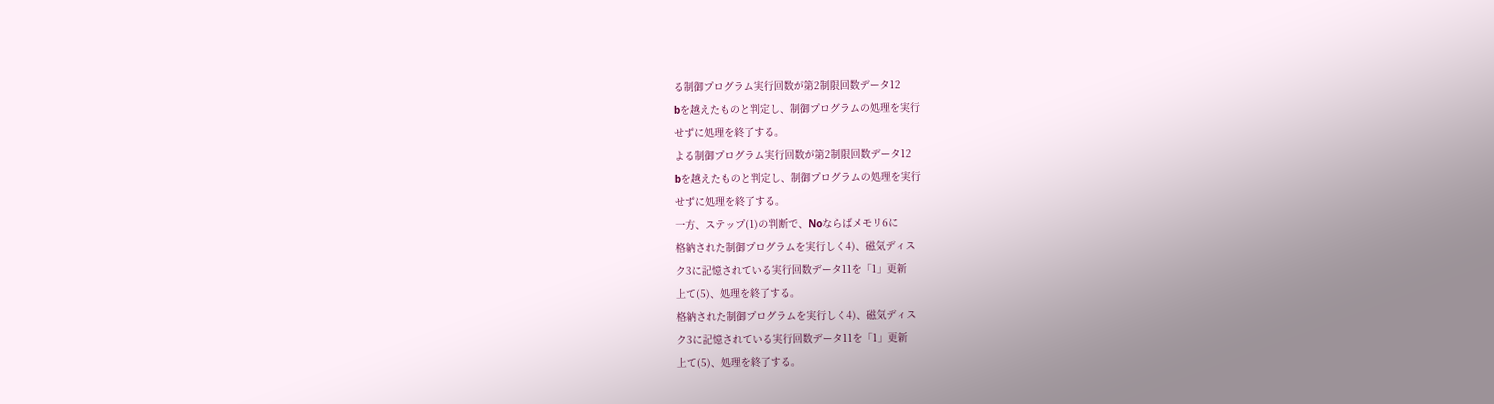る制御プログラム実行回数が第2制限回数データ12
bを越えたものと判定し、制御プログラムの処理を実行
せずに処理を終了する。
よる制御プログラム実行回数が第2制限回数データ12
bを越えたものと判定し、制御プログラムの処理を実行
せずに処理を終了する。
一方、ステップ(1)の判断で、Noならばメモリ6に
格納された制御プログラムを実行しく4)、磁気ディス
ク3に記憶されている実行回数データ11を「1」更新
上て(5)、処理を終了する。
格納された制御プログラムを実行しく4)、磁気ディス
ク3に記憶されている実行回数データ11を「1」更新
上て(5)、処理を終了する。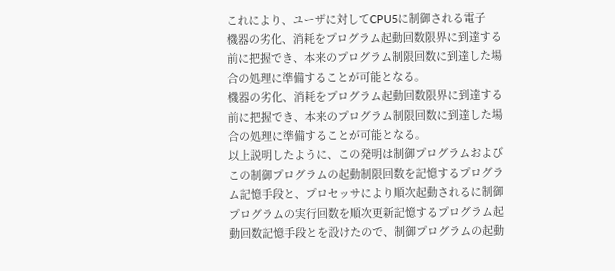これにより、ユーザに対してCPU5に制御される電子
機器の劣化、消耗をプログラム起動回数限界に到達する
前に把握でき、本来のプログラム制限回数に到達した場
合の処理に準備することが可能となる。
機器の劣化、消耗をプログラム起動回数限界に到達する
前に把握でき、本来のプログラム制限回数に到達した場
合の処理に準備することが可能となる。
以上説明したように、この発明は制御プログラムおよび
この制御プログラムの起動制限回数を記憶するプログラ
ム記憶手段と、プロセッサにより順次起動されるに制御
プログラムの実行回数を順次更新記憶するプログラム起
動回数記憶手段とを設けたので、制御プログラムの起動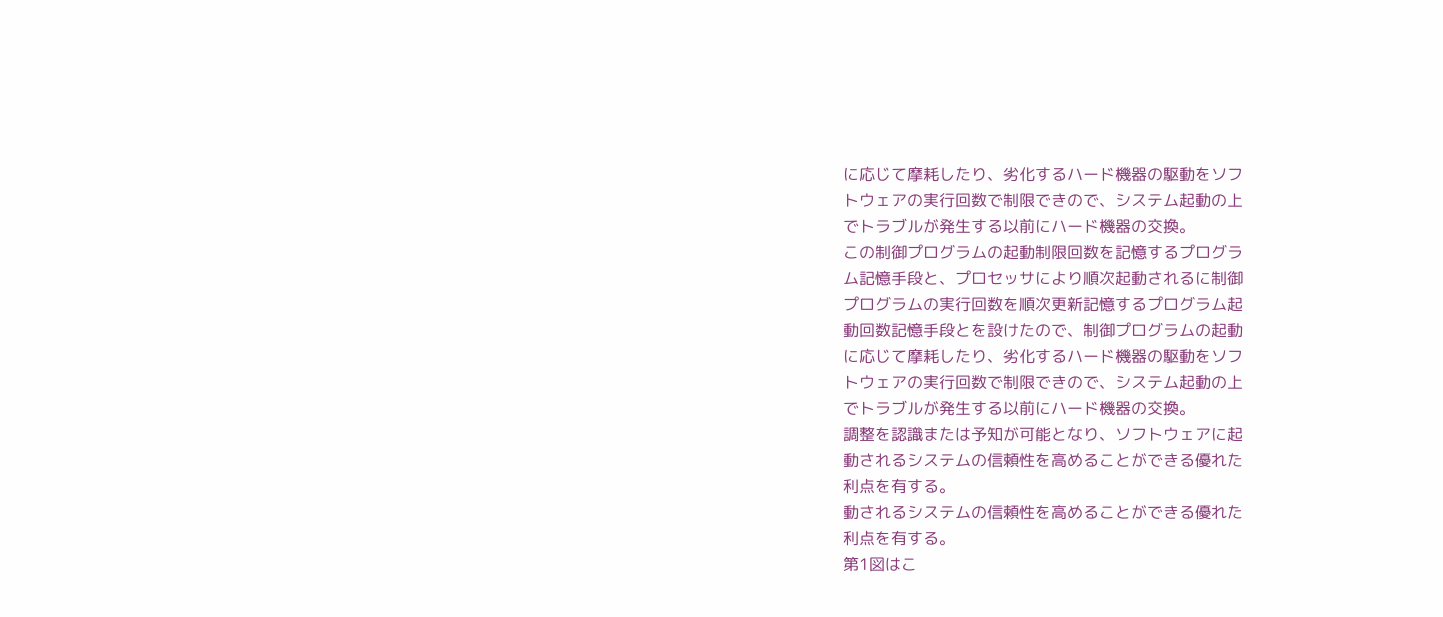に応じて摩耗したり、劣化するハード機器の駆動をソフ
トウェアの実行回数で制限できので、システム起動の上
でトラブルが発生する以前にハード機器の交換。
この制御プログラムの起動制限回数を記憶するプログラ
ム記憶手段と、プロセッサにより順次起動されるに制御
プログラムの実行回数を順次更新記憶するプログラム起
動回数記憶手段とを設けたので、制御プログラムの起動
に応じて摩耗したり、劣化するハード機器の駆動をソフ
トウェアの実行回数で制限できので、システム起動の上
でトラブルが発生する以前にハード機器の交換。
調整を認識または予知が可能となり、ソフトウェアに起
動されるシステムの信頼性を高めることができる優れた
利点を有する。
動されるシステムの信頼性を高めることができる優れた
利点を有する。
第1図はこ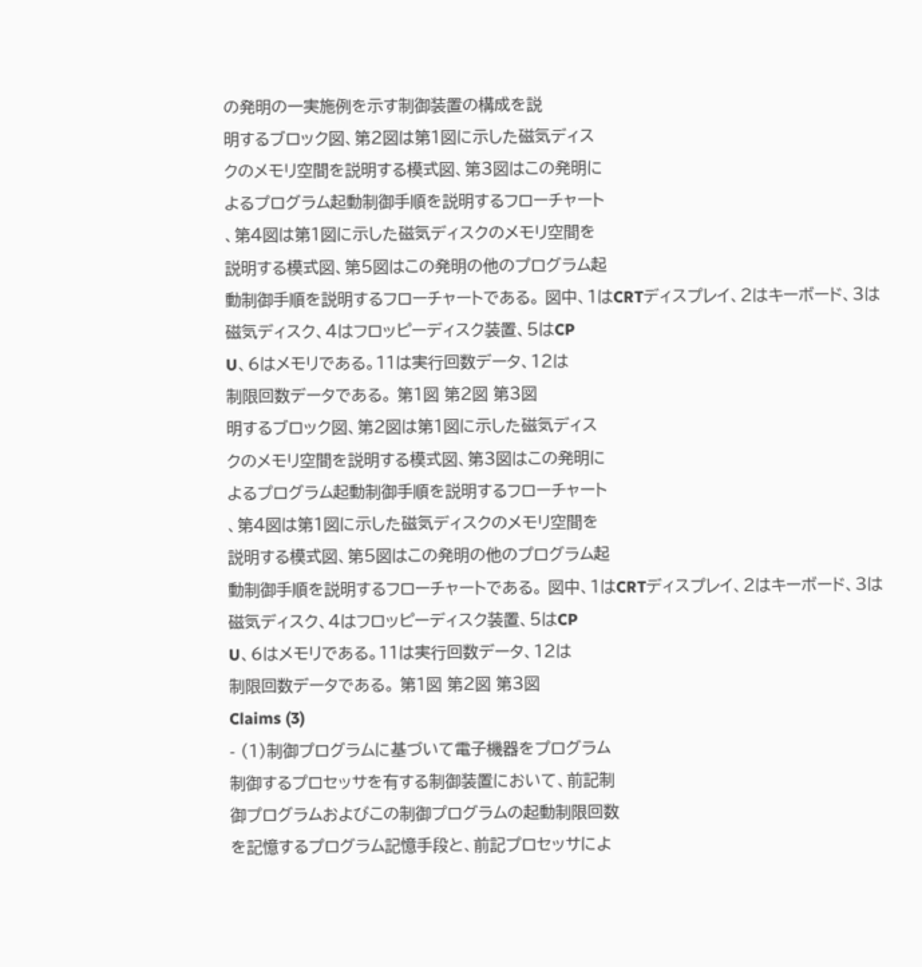の発明の一実施例を示す制御装置の構成を説
明するブロック図、第2図は第1図に示した磁気ディス
クのメモリ空間を説明する模式図、第3図はこの発明に
よるプログラム起動制御手順を説明するフローチャート
、第4図は第1図に示した磁気ディスクのメモリ空間を
説明する模式図、第5図はこの発明の他のプログラム起
動制御手順を説明するフローチャートである。 図中、1はCRTディスプレイ、2はキーボード、3は
磁気ディスク、4はフロッピーディスク装置、5はCP
U、6はメモリである。11は実行回数データ、12は
制限回数データである。 第1図 第2図 第3図
明するブロック図、第2図は第1図に示した磁気ディス
クのメモリ空間を説明する模式図、第3図はこの発明に
よるプログラム起動制御手順を説明するフローチャート
、第4図は第1図に示した磁気ディスクのメモリ空間を
説明する模式図、第5図はこの発明の他のプログラム起
動制御手順を説明するフローチャートである。 図中、1はCRTディスプレイ、2はキーボード、3は
磁気ディスク、4はフロッピーディスク装置、5はCP
U、6はメモリである。11は実行回数データ、12は
制限回数データである。 第1図 第2図 第3図
Claims (3)
- (1)制御プログラムに基づいて電子機器をプログラム
制御するプロセッサを有する制御装置において、前記制
御プログラムおよびこの制御プログラムの起動制限回数
を記憶するプログラム記憶手段と、前記プロセッサによ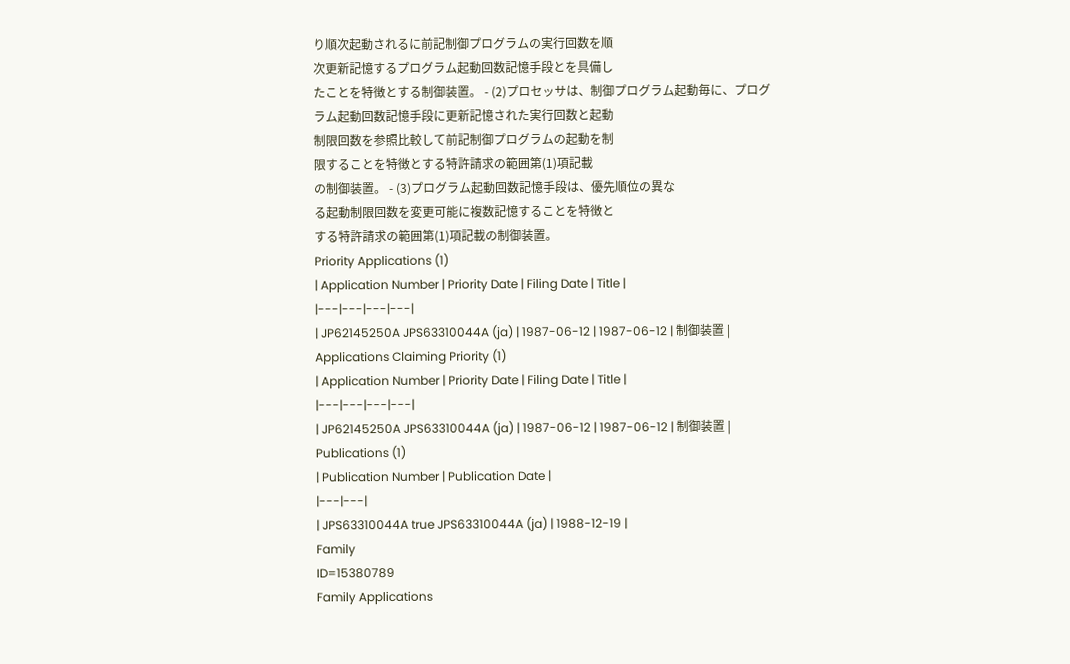り順次起動されるに前記制御プログラムの実行回数を順
次更新記憶するプログラム起動回数記憶手段とを具備し
たことを特徴とする制御装置。 - (2)プロセッサは、制御プログラム起動毎に、プログ
ラム起動回数記憶手段に更新記憶された実行回数と起動
制限回数を参照比較して前記制御プログラムの起動を制
限することを特徴とする特許請求の範囲第(1)項記載
の制御装置。 - (3)プログラム起動回数記憶手段は、優先順位の異な
る起動制限回数を変更可能に複数記憶することを特徴と
する特許請求の範囲第(1)項記載の制御装置。
Priority Applications (1)
| Application Number | Priority Date | Filing Date | Title |
|---|---|---|---|
| JP62145250A JPS63310044A (ja) | 1987-06-12 | 1987-06-12 | 制御装置 |
Applications Claiming Priority (1)
| Application Number | Priority Date | Filing Date | Title |
|---|---|---|---|
| JP62145250A JPS63310044A (ja) | 1987-06-12 | 1987-06-12 | 制御装置 |
Publications (1)
| Publication Number | Publication Date |
|---|---|
| JPS63310044A true JPS63310044A (ja) | 1988-12-19 |
Family
ID=15380789
Family Applications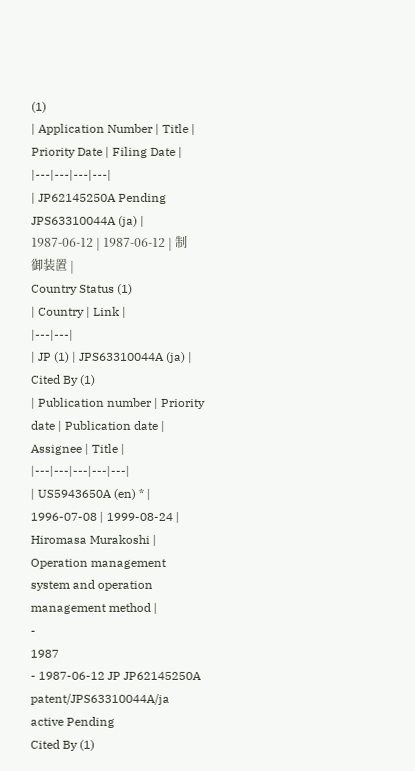(1)
| Application Number | Title | Priority Date | Filing Date |
|---|---|---|---|
| JP62145250A Pending JPS63310044A (ja) | 1987-06-12 | 1987-06-12 | 制御装置 |
Country Status (1)
| Country | Link |
|---|---|
| JP (1) | JPS63310044A (ja) |
Cited By (1)
| Publication number | Priority date | Publication date | Assignee | Title |
|---|---|---|---|---|
| US5943650A (en) * | 1996-07-08 | 1999-08-24 | Hiromasa Murakoshi | Operation management system and operation management method |
-
1987
- 1987-06-12 JP JP62145250A patent/JPS63310044A/ja active Pending
Cited By (1)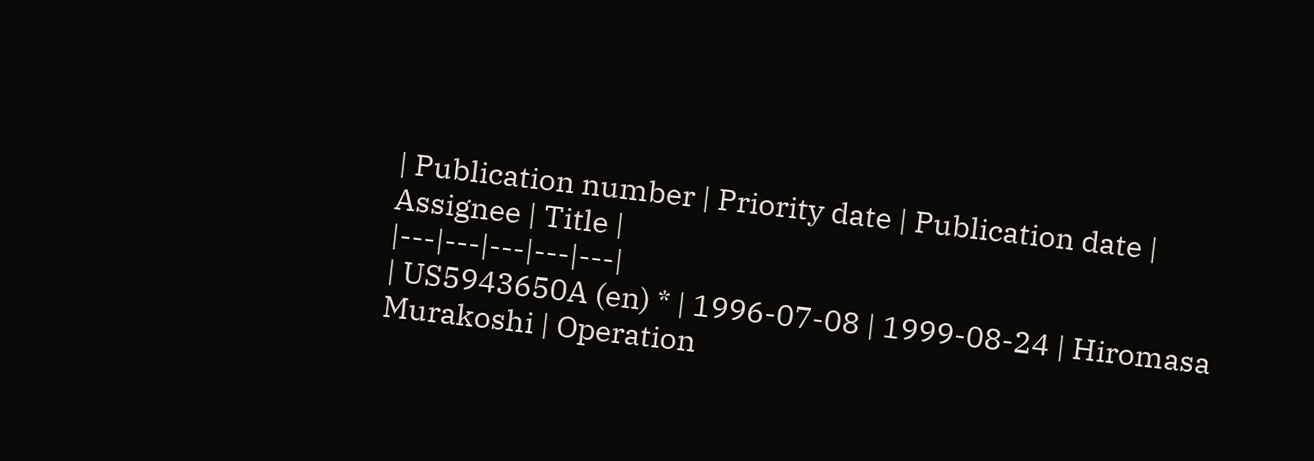| Publication number | Priority date | Publication date | Assignee | Title |
|---|---|---|---|---|
| US5943650A (en) * | 1996-07-08 | 1999-08-24 | Hiromasa Murakoshi | Operation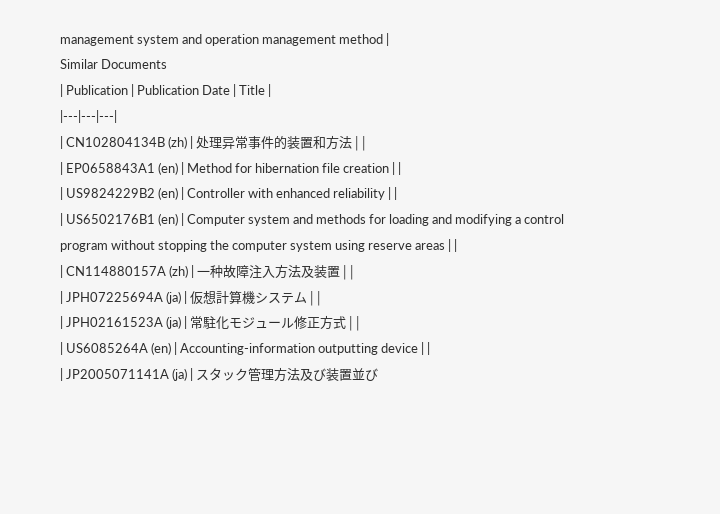management system and operation management method |
Similar Documents
| Publication | Publication Date | Title |
|---|---|---|
| CN102804134B (zh) | 处理异常事件的装置和方法 | |
| EP0658843A1 (en) | Method for hibernation file creation | |
| US9824229B2 (en) | Controller with enhanced reliability | |
| US6502176B1 (en) | Computer system and methods for loading and modifying a control program without stopping the computer system using reserve areas | |
| CN114880157A (zh) | 一种故障注入方法及装置 | |
| JPH07225694A (ja) | 仮想計算機システム | |
| JPH02161523A (ja) | 常駐化モジュール修正方式 | |
| US6085264A (en) | Accounting-information outputting device | |
| JP2005071141A (ja) | スタック管理方法及び装置並び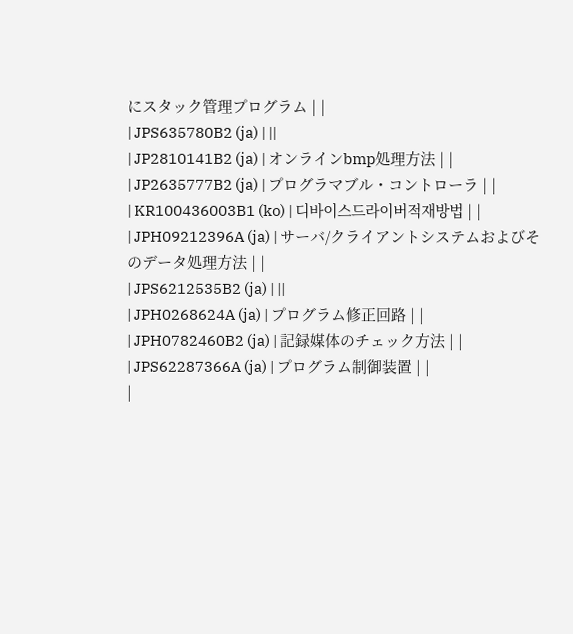にスタック管理プログラム | |
| JPS635780B2 (ja) | ||
| JP2810141B2 (ja) | オンラインbmp処理方法 | |
| JP2635777B2 (ja) | プログラマブル・コントローラ | |
| KR100436003B1 (ko) | 디바이스드라이버적재방법 | |
| JPH09212396A (ja) | サーバ/クライアントシステムおよびそのデータ処理方法 | |
| JPS6212535B2 (ja) | ||
| JPH0268624A (ja) | プログラム修正回路 | |
| JPH0782460B2 (ja) | 記録媒体のチェック方法 | |
| JPS62287366A (ja) | プログラム制御装置 | |
|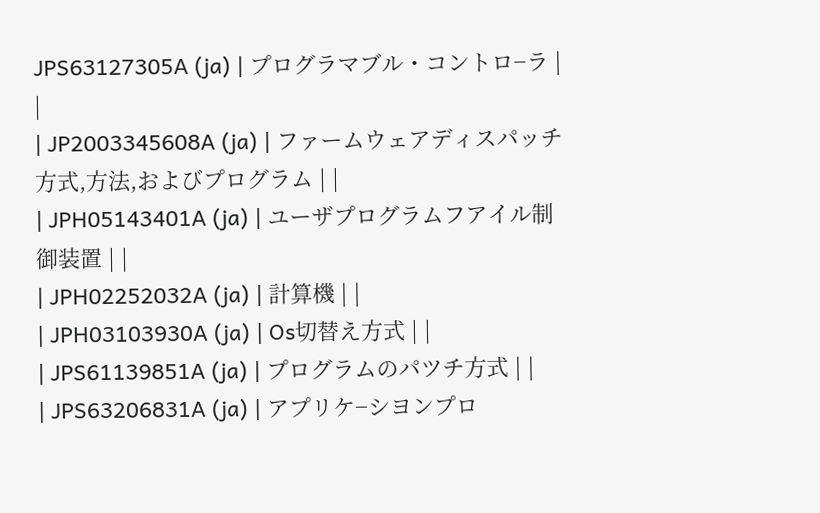JPS63127305A (ja) | プログラマブル・コントロ−ラ | |
| JP2003345608A (ja) | ファームウェアディスパッチ方式,方法,およびプログラム | |
| JPH05143401A (ja) | ユーザプログラムフアイル制御装置 | |
| JPH02252032A (ja) | 計算機 | |
| JPH03103930A (ja) | Os切替え方式 | |
| JPS61139851A (ja) | プログラムのパツチ方式 | |
| JPS63206831A (ja) | アプリケ−シヨンプロ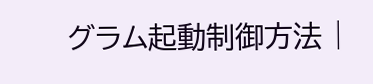グラム起動制御方法 |